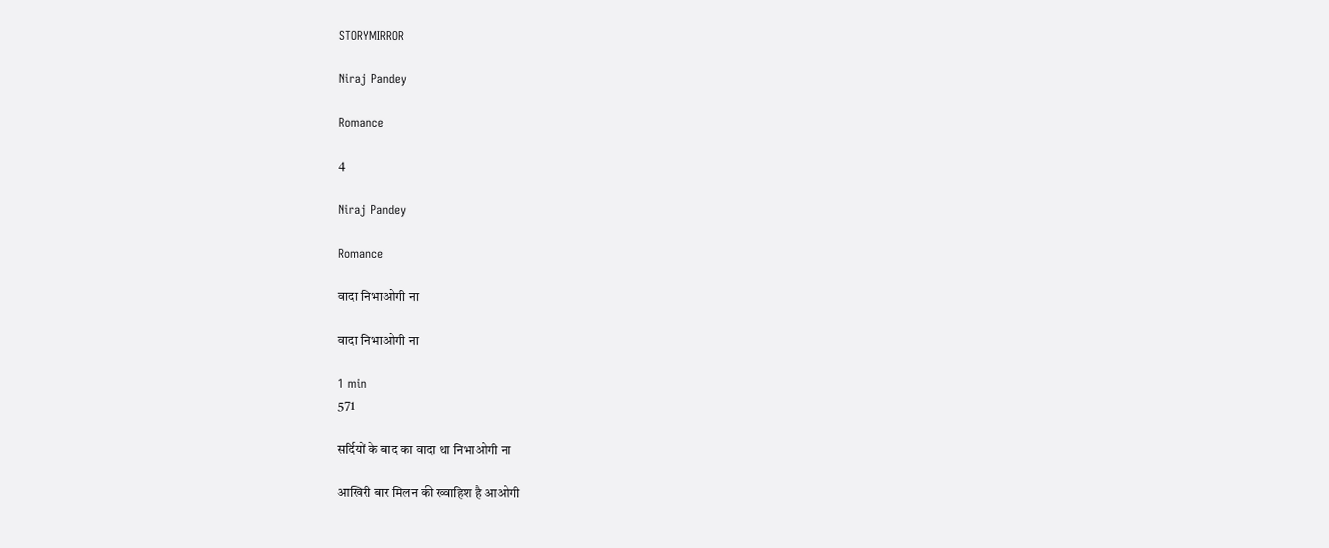STORYMIRROR

Niraj Pandey

Romance

4

Niraj Pandey

Romance

वादा निभाओगी ना

वादा निभाओगी ना

1 min
571

सर्दियों के बाद का वादा था निभाओगी ना

आखिरी बार मिलन की ख्वाहिश है आओगी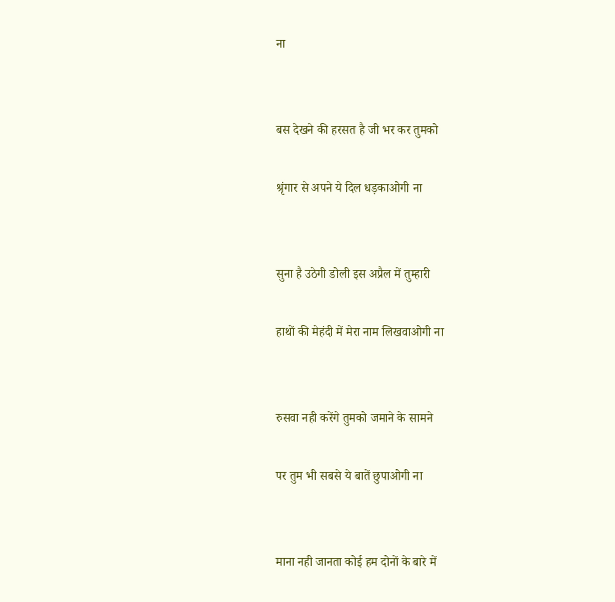ना


बस देखने की हरसत है जी भर कर तुमको

श्रृंगार से अपने ये दिल धड़काओगी ना


सुना है उठेगी डोली इस अप्रैल में तुम्हारी

हाथों की मेहंदी में मेरा नाम लिखवाओगी ना


रुसवा नही करेंगे तुमको जमाने के सामने

पर तुम भी सबसे ये बातें छुपाओगी ना


माना नही जानता कोई हम दोनों के बारे में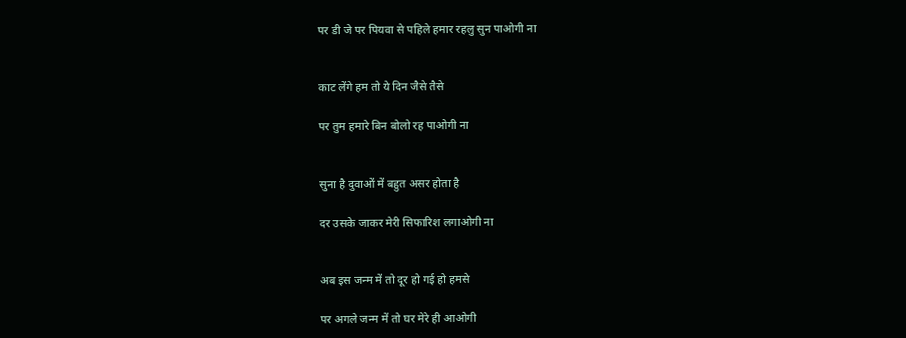पर डी जे पर पियवा से पहिले हमार रहलु सुन पाओगी ना


काट लेंगे हम तो ये दिन जैसे तैसे

पर तुम हमारे बिन बोलो रह पाओगी ना


सुना है दुवाओं में बहुत असर होता है

दर उसके जाकर मेरी सिफारिश लगाओगी ना


अब इस जन्म में तो दूर हो गई हो हमसे

पर अगले जन्म में तो घर मेरे ही आओगी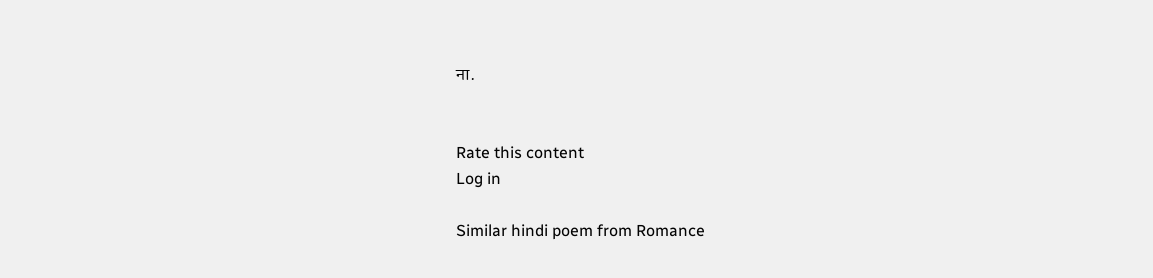ना.


Rate this content
Log in

Similar hindi poem from Romance